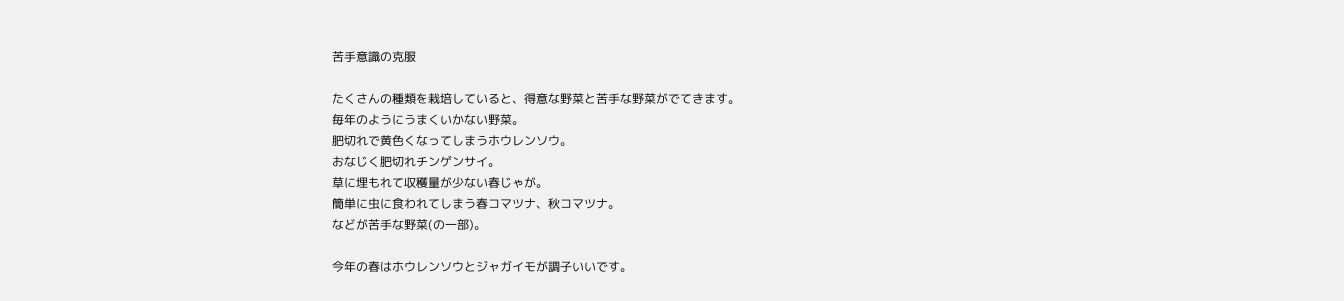苦手意識の克服

たくさんの種類を栽培していると、得意な野菜と苦手な野菜がでてきます。
毎年のようにうまくいかない野菜。
肥切れで黄色くなってしまうホウレンソウ。
おなじく肥切れチンゲンサイ。
草に埋もれて収穫量が少ない春じゃが。
簡単に虫に食われてしまう春コマツナ、秋コマツナ。
などが苦手な野菜(の一部)。

今年の春はホウレンソウとジャガイモが調子いいです。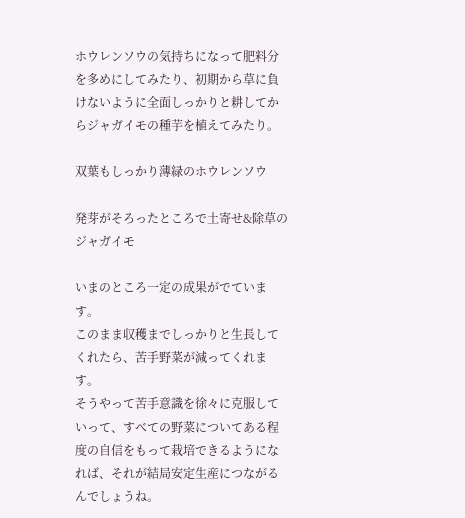ホウレンソウの気持ちになって肥料分を多めにしてみたり、初期から草に負けないように全面しっかりと耕してからジャガイモの種芋を植えてみたり。

双葉もしっかり薄緑のホウレンソウ

発芽がそろったところで土寄せ&除草のジャガイモ

いまのところ一定の成果がでています。
このまま収穫までしっかりと生長してくれたら、苦手野菜が減ってくれます。
そうやって苦手意識を徐々に克服していって、すべての野菜についてある程度の自信をもって栽培できるようになれば、それが結局安定生産につながるんでしょうね。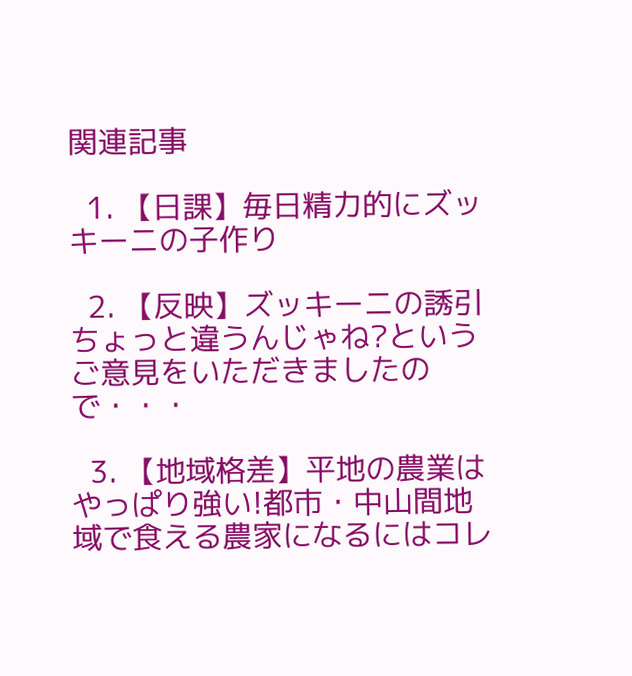関連記事

  1. 【日課】毎日精力的にズッキーニの子作り

  2. 【反映】ズッキーニの誘引ちょっと違うんじゃね?というご意見をいただきましたので・・・

  3. 【地域格差】平地の農業はやっぱり強い!都市・中山間地域で食える農家になるにはコレ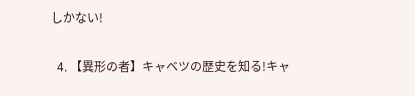しかない!

  4. 【異形の者】キャベツの歴史を知る!キャ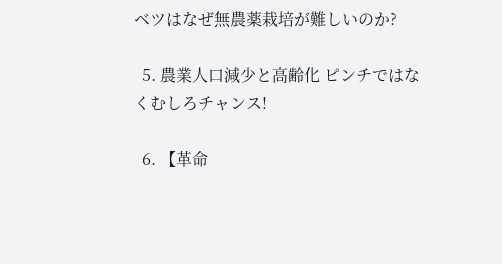ベツはなぜ無農薬栽培が難しいのか?

  5. 農業人口減少と高齢化 ピンチではなくむしろチャンス!

  6. 【革命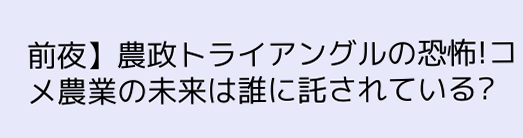前夜】農政トライアングルの恐怖!コメ農業の未来は誰に託されている?